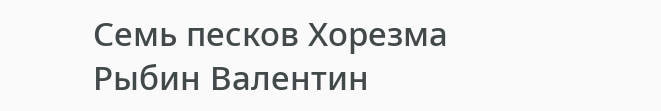Семь песков Хорезма
Рыбин Валентин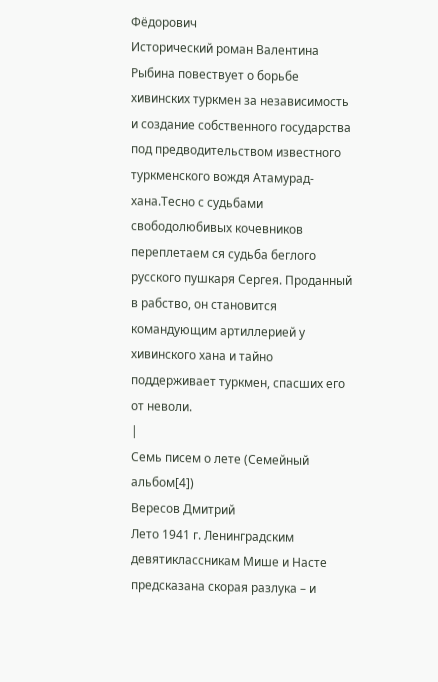Фёдорович
Исторический роман Валентина Рыбина повествует о борьбе хивинских туркмен за независимость и создание собственного государства под предводительством известного туркменского вождя Атамурад-хана.Тесно с судьбами свободолюбивых кочевников переплетаем ся судьба беглого русского пушкаря Сергея. Проданный в рабство, он становится командующим артиллерией у хивинского хана и тайно поддерживает туркмен, спасших его от неволи.
|
Семь писем о лете (Семейный альбом[4])
Вересов Дмитрий
Лето 1941 г. Ленинградским девятиклассникам Мише и Насте предсказана скорая разлука – и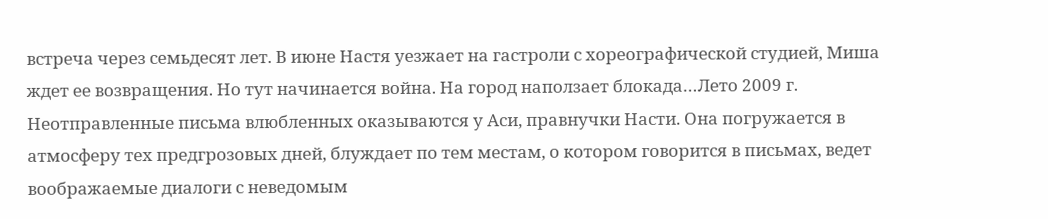встреча через семьдесят лет. В июне Настя уезжает на гастроли с хореографической студией, Миша ждет ее возвращения. Но тут начинается война. На город наползает блокада…Лето 2009 г. Неотправленные письма влюбленных оказываются у Аси, правнучки Насти. Она погружается в атмосферу тех предгрозовых дней, блуждает по тем местам, о котором говорится в письмах, ведет воображаемые диалоги с неведомым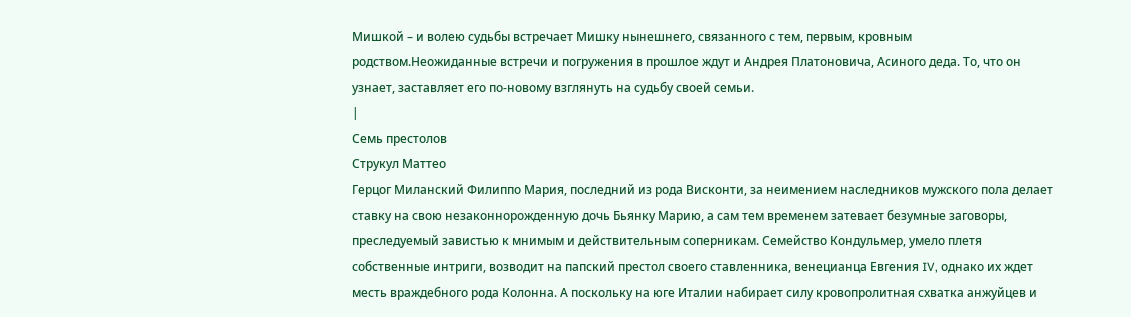Мишкой – и волею судьбы встречает Мишку нынешнего, связанного с тем, первым, кровным родством.Неожиданные встречи и погружения в прошлое ждут и Андрея Платоновича, Асиного деда. То, что он узнает, заставляет его по-новому взглянуть на судьбу своей семьи.
|
Семь престолов
Струкул Маттео
Герцог Миланский Филиппо Мария, последний из рода Висконти, за неимением наследников мужского пола делает ставку на свою незаконнорожденную дочь Бьянку Марию, а сам тем временем затевает безумные заговоры, преследуемый завистью к мнимым и действительным соперникам. Семейство Кондульмер, умело плетя собственные интриги, возводит на папский престол своего ставленника, венецианца Евгения IV, однако их ждет месть враждебного рода Колонна. А поскольку на юге Италии набирает силу кровопролитная схватка анжуйцев и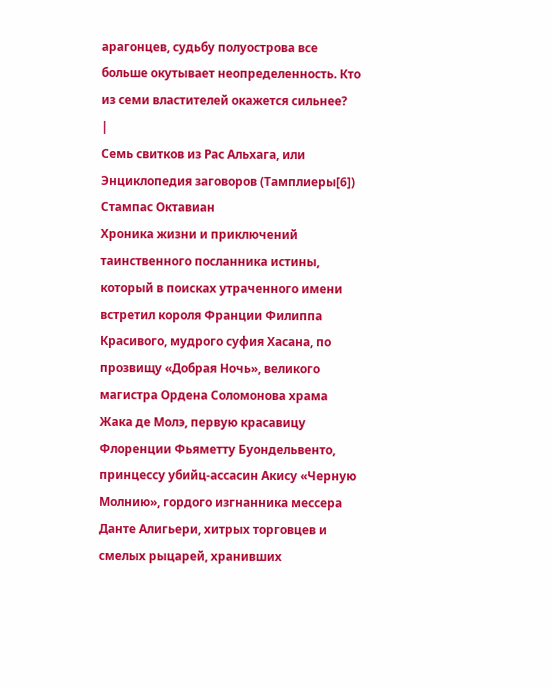арагонцев, судьбу полуострова все больше окутывает неопределенность. Кто из семи властителей окажется сильнее?
|
Семь свитков из Рас Альхага, или Энциклопедия заговоров (Тамплиеры[6])
Стампас Октавиан
Хроника жизни и приключений таинственного посланника истины, который в поисках утраченного имени встретил короля Франции Филиппа Красивого, мудрого суфия Хасана, по прозвищу «Добрая Ночь», великого магистра Ордена Соломонова храма Жака де Молэ, первую красавицу Флоренции Фьяметту Буондельвенто, принцессу убийц-ассасин Акису «Черную Молнию», гордого изгнанника мессера Данте Алигьери, хитрых торговцев и смелых рыцарей, хранивших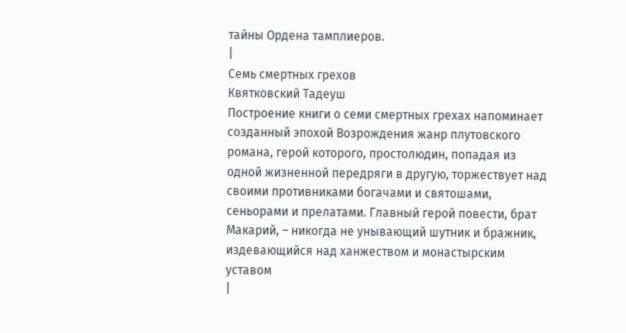тайны Ордена тамплиеров.
|
Семь смертных грехов
Квятковский Тадеуш
Построение книги о семи смертных грехах напоминает созданный эпохой Возрождения жанр плутовского романа, герой которого, простолюдин, попадая из одной жизненной передряги в другую, торжествует над своими противниками богачами и святошами, сеньорами и прелатами. Главный герой повести, брат Макарий, – никогда не унывающий шутник и бражник, издевающийся над ханжеством и монастырским уставом
|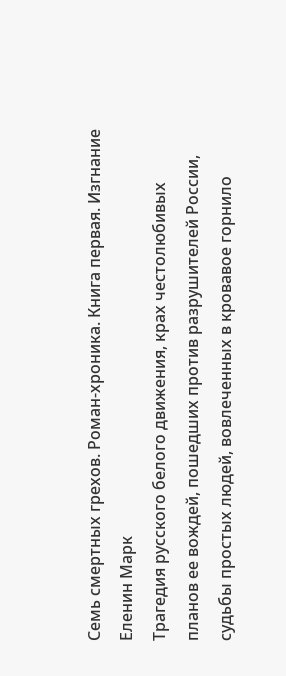Семь смертных грехов. Роман-хроника. Книга первая. Изгнание
Еленин Марк
Трагедия русского белого движения, крах честолюбивых планов ее вождей, пошедших против разрушителей России, судьбы простых людей, вовлеченных в кровавое горнило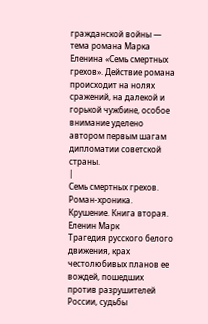гражданской войны — тема романа Марка Еленина «Семь смертных грехов». Действие романа происходит на нолях сражений, на далекой и горькой чужбине, особое внимание уделено автором первым шагам дипломатии советской страны.
|
Семь смертных грехов. Роман-хроника. Крушение. Книга вторая.
Еленин Марк
Трагедия русского белого движения, крах честолюбивых планов ее вождей, пошедших против разрушителей России, судьбы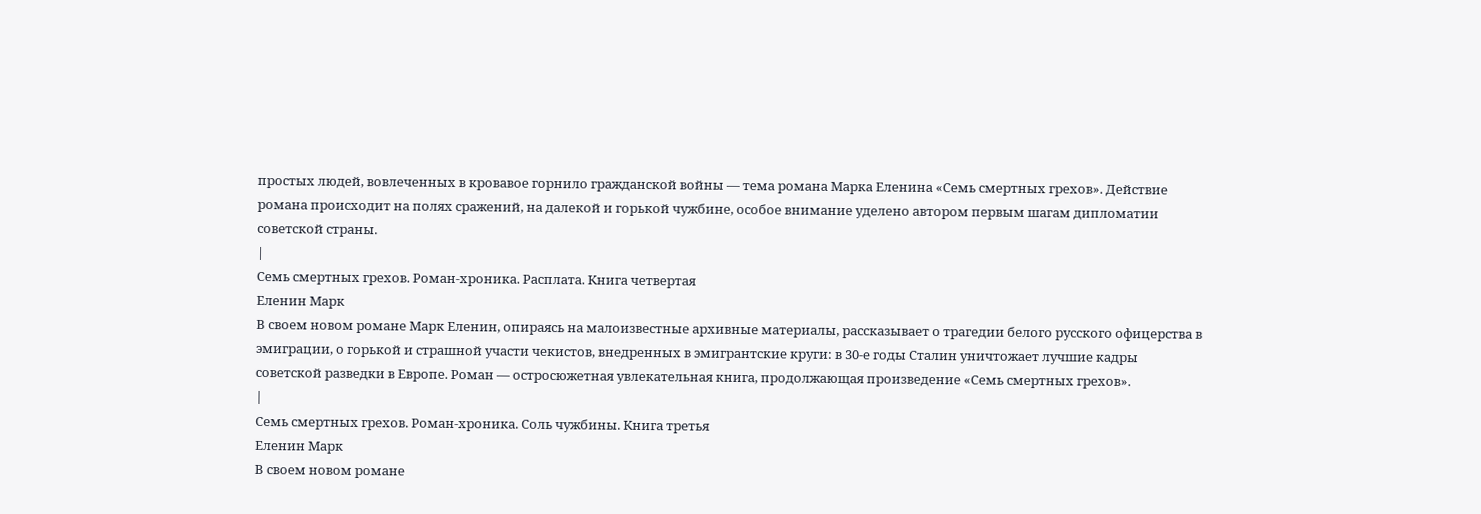простых людей, вовлеченных в кровавое горнило гражданской войны — тема романа Марка Еленина «Семь смертных грехов». Действие романа происходит на полях сражений, на далекой и горькой чужбине, особое внимание уделено автором первым шагам дипломатии советской страны.
|
Семь смертных грехов. Роман-хроника. Расплата. Книга четвертая
Еленин Марк
В своем новом романе Марк Еленин, опираясь на малоизвестные архивные материалы, рассказывает о трагедии белого русского офицерства в эмиграции, о горькой и страшной участи чекистов, внедренных в эмигрантские круги: в 30-е годы Сталин уничтожает лучшие кадры советской разведки в Европе. Роман — остросюжетная увлекательная книга, продолжающая произведение «Семь смертных грехов».
|
Семь смертных грехов. Роман-хроника. Соль чужбины. Книга третья
Еленин Марк
В своем новом романе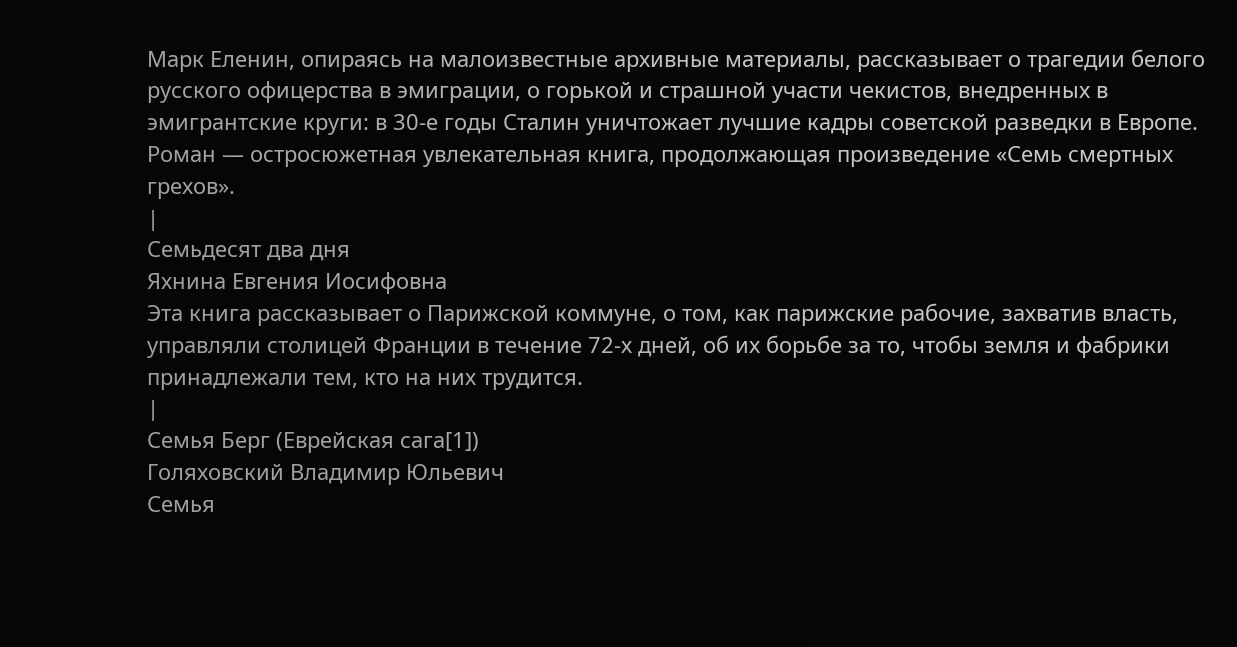Марк Еленин, опираясь на малоизвестные архивные материалы, рассказывает о трагедии белого русского офицерства в эмиграции, о горькой и страшной участи чекистов, внедренных в эмигрантские круги: в 30-е годы Сталин уничтожает лучшие кадры советской разведки в Европе. Роман — остросюжетная увлекательная книга, продолжающая произведение «Семь смертных грехов».
|
Семьдесят два дня
Яхнина Евгения Иосифовна
Эта книга рассказывает о Парижской коммуне, о том, как парижские рабочие, захватив власть, управляли столицей Франции в течение 72-х дней, об их борьбе за то, чтобы земля и фабрики принадлежали тем, кто на них трудится.
|
Семья Берг (Еврейская сага[1])
Голяховский Владимир Юльевич
Семья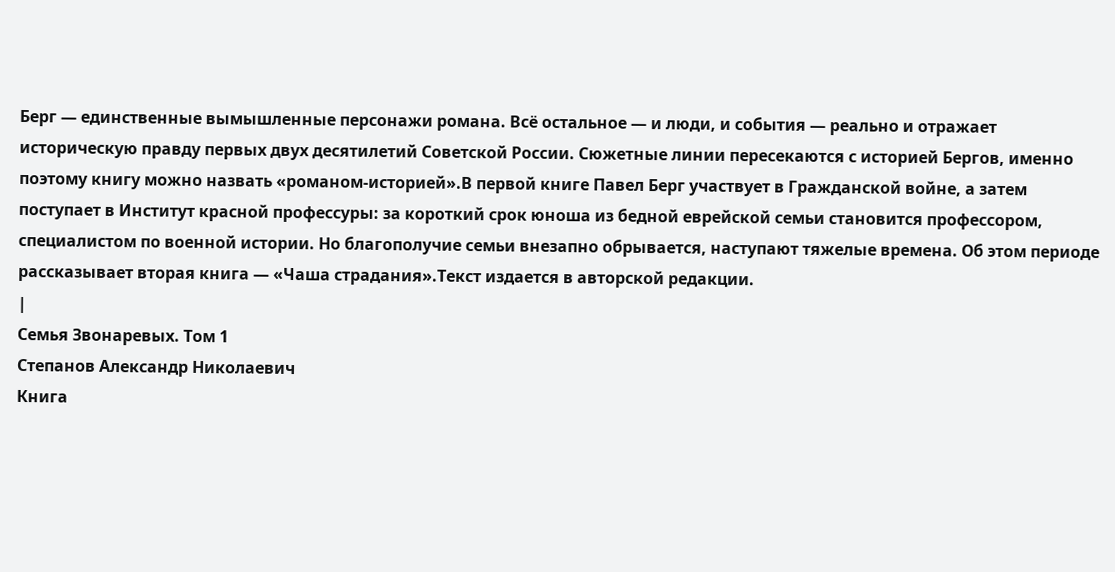Берг — единственные вымышленные персонажи романа. Всё остальное — и люди, и события — реально и отражает историческую правду первых двух десятилетий Советской России. Сюжетные линии пересекаются с историей Бергов, именно поэтому книгу можно назвать «романом-историей».В первой книге Павел Берг участвует в Гражданской войне, а затем поступает в Институт красной профессуры: за короткий срок юноша из бедной еврейской семьи становится профессором, специалистом по военной истории. Но благополучие семьи внезапно обрывается, наступают тяжелые времена. Об этом периоде рассказывает вторая книга — «Чаша страдания».Текст издается в авторской редакции.
|
Семья Звонаревых. Том 1
Степанов Александр Николаевич
Книга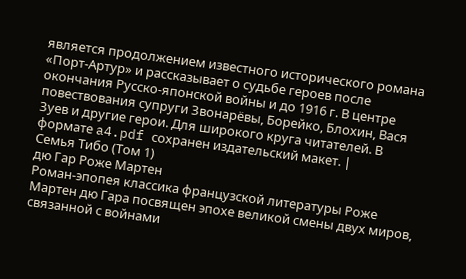является продолжением известного исторического романа «Порт-Артур» и рассказывает о судьбе героев после окончания Русско-японской войны и до 1916 г. В центре повествования супруги Звонарёвы, Борейко, Блохин, Вася Зуев и другие герои. Для широкого круга читателей. В формате a4.pdf сохранен издательский макет. |
Семья Тибо (Том 1)
дю Гар Роже Мартен
Роман-эпопея классика французской литературы Роже Мартен дю Гара посвящен эпохе великой смены двух миров, связанной с войнами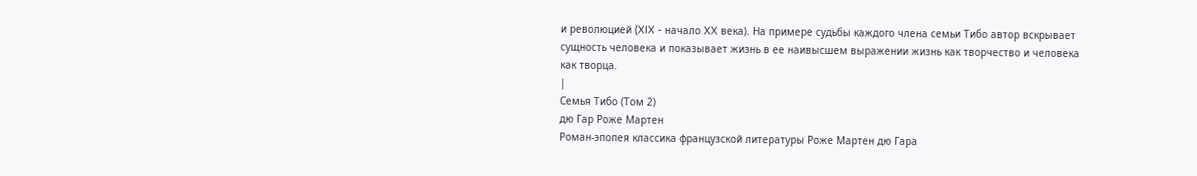и революцией (XIX - начало XX века). На примере судьбы каждого члена семьи Тибо автор вскрывает сущность человека и показывает жизнь в ее наивысшем выражении жизнь как творчество и человека как творца.
|
Семья Тибо (Том 2)
дю Гар Роже Мартен
Роман-эпопея классика французской литературы Роже Мартен дю Гара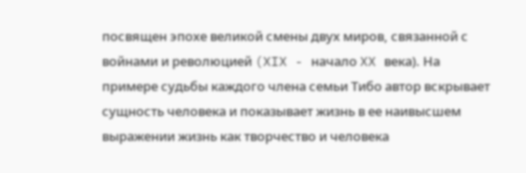посвящен эпохе великой смены двух миров, связанной с войнами и революцией (XIX - начало XX века). На примере судьбы каждого члена семьи Тибо автор вскрывает сущность человека и показывает жизнь в ее наивысшем выражении жизнь как творчество и человека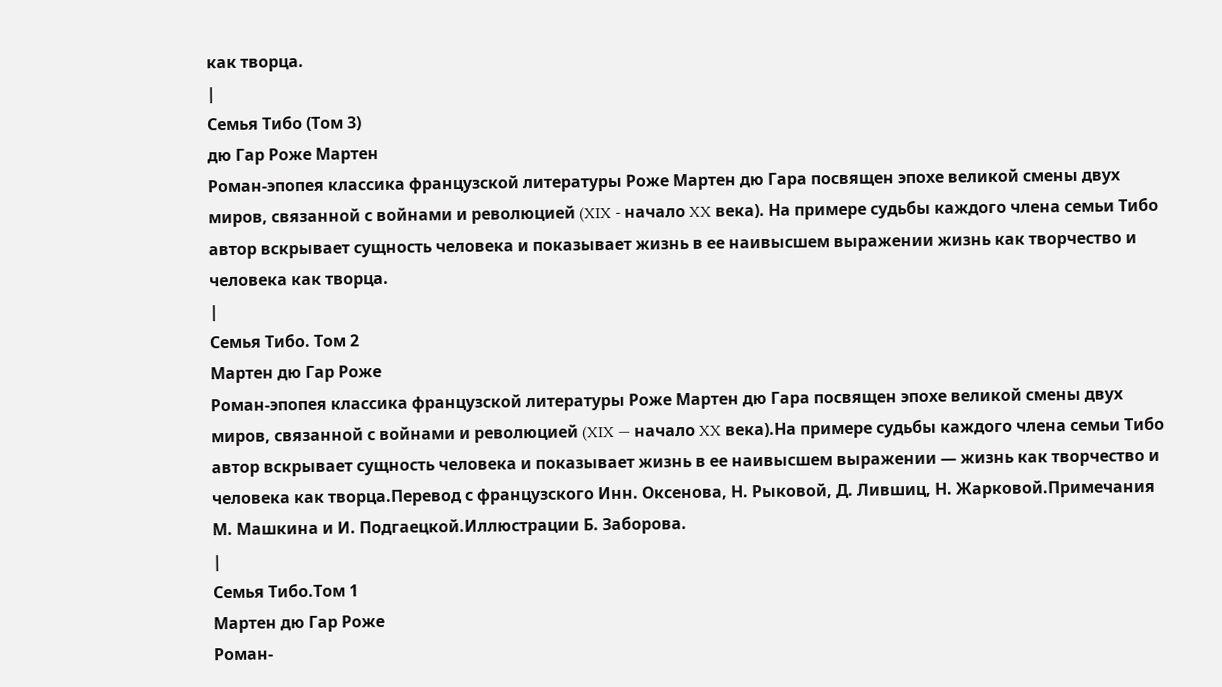как творца.
|
Семья Тибо (Том 3)
дю Гар Роже Мартен
Роман-эпопея классика французской литературы Роже Мартен дю Гара посвящен эпохе великой смены двух миров, связанной с войнами и революцией (XIX - начало XX века). На примере судьбы каждого члена семьи Тибо автор вскрывает сущность человека и показывает жизнь в ее наивысшем выражении жизнь как творчество и человека как творца.
|
Семья Тибо. Том 2
Мартен дю Гар Роже
Роман-эпопея классика французской литературы Роже Мартен дю Гара посвящен эпохе великой смены двух миров, связанной с войнами и революцией (XIX — начало XX века).На примере судьбы каждого члена семьи Тибо автор вскрывает сущность человека и показывает жизнь в ее наивысшем выражении — жизнь как творчество и человека как творца.Перевод с французского Инн. Оксенова, Н. Рыковой, Д. Лившиц, Н. Жарковой.Примечания М. Машкина и И. Подгаецкой.Иллюстрации Б. Заборова.
|
Семья Тибо.Том 1
Мартен дю Гар Роже
Роман-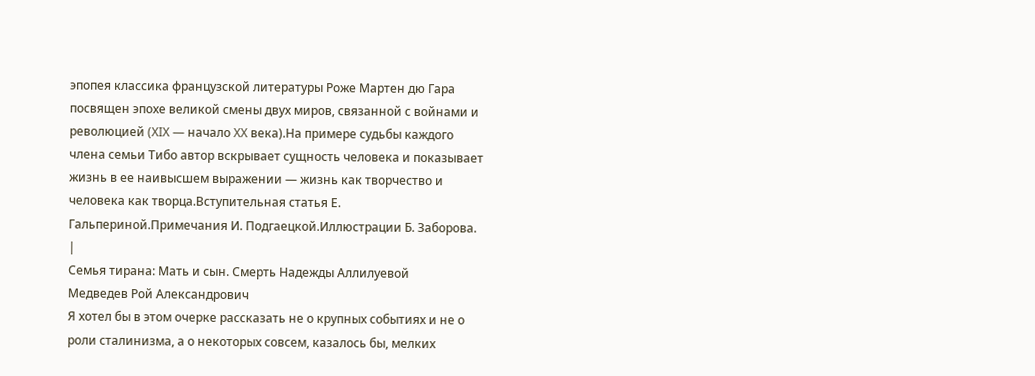эпопея классика французской литературы Роже Мартен дю Гара посвящен эпохе великой смены двух миров, связанной с войнами и революцией (XIX — начало XX века).На примере судьбы каждого члена семьи Тибо автор вскрывает сущность человека и показывает жизнь в ее наивысшем выражении — жизнь как творчество и человека как творца.Вступительная статья Е. Гальпериной.Примечания И. Подгаецкой.Иллюстрации Б. Заборова.
|
Семья тирана: Мать и сын. Смерть Надежды Аллилуевой
Медведев Рой Александрович
Я хотел бы в этом очерке рассказать не о крупных событиях и не о роли сталинизма, а о некоторых совсем, казалось бы, мелких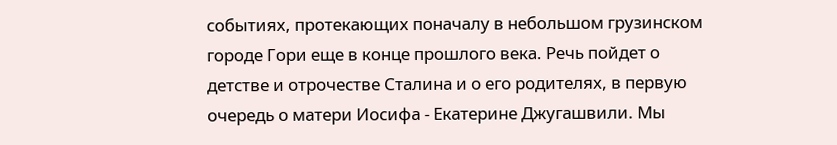событиях, протекающих поначалу в небольшом грузинском городе Гори еще в конце прошлого века. Речь пойдет о детстве и отрочестве Сталина и о его родителях, в первую очередь о матери Иосифа - Екатерине Джугашвили. Мы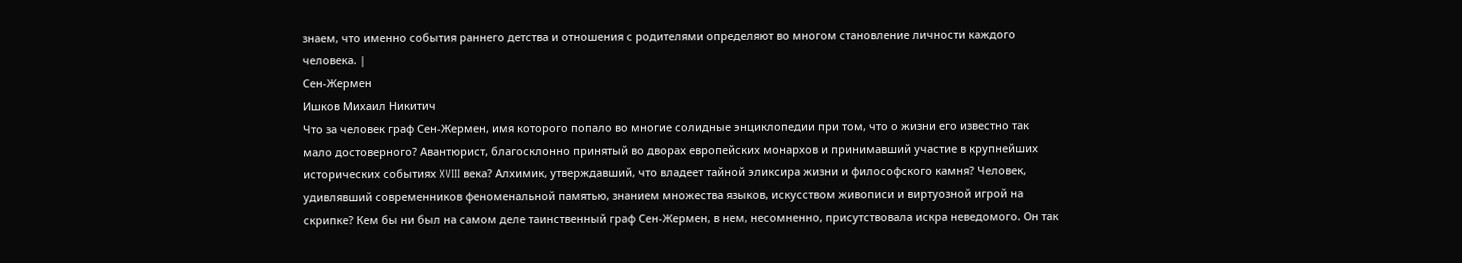знаем, что именно события раннего детства и отношения с родителями определяют во многом становление личности каждого человека. |
Сен-Жермен
Ишков Михаил Никитич
Что за человек граф Сен-Жермен, имя которого попало во многие солидные энциклопедии при том, что о жизни его известно так мало достоверного? Авантюрист, благосклонно принятый во дворах европейских монархов и принимавший участие в крупнейших исторических событиях XVIII века? Алхимик, утверждавший, что владеет тайной эликсира жизни и философского камня? Человек, удивлявший современников феноменальной памятью, знанием множества языков, искусством живописи и виртуозной игрой на скрипке? Кем бы ни был на самом деле таинственный граф Сен-Жермен, в нем, несомненно, присутствовала искра неведомого. Он так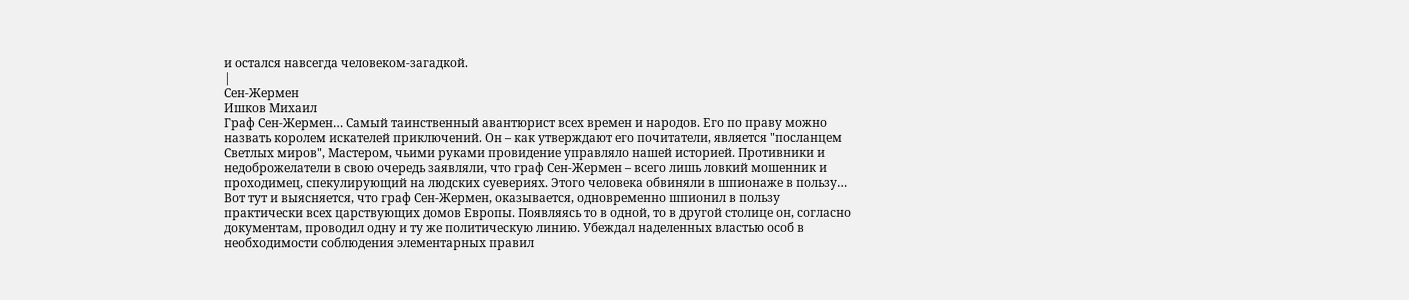и остался навсегда человеком-загадкой.
|
Сен-Жермен
Ишков Михаил
Граф Сен-Жермен… Самый таинственный авантюрист всех времен и народов. Его по праву можно назвать королем искателей приключений. Он – как утверждают его почитатели, является "посланцем Светлых миров", Мастером, чьими руками провидение управляло нашей историей. Противники и недоброжелатели в свою очередь заявляли, что граф Сен-Жермен – всего лишь ловкий мошенник и проходимец, спекулирующий на людских суевериях. Этого человека обвиняли в шпионаже в пользу… Вот тут и выясняется, что граф Сен-Жермен, оказывается, одновременно шпионил в пользу практически всех царствующих домов Европы. Появляясь то в одной, то в другой столице он, согласно документам, проводил одну и ту же политическую линию. Убеждал наделенных властью особ в необходимости соблюдения элементарных правил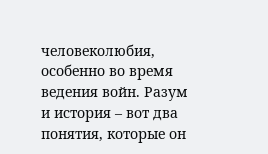человеколюбия, особенно во время ведения войн. Разум и история – вот два понятия, которые он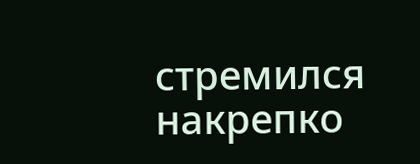стремился накрепко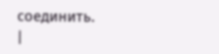соединить.
|